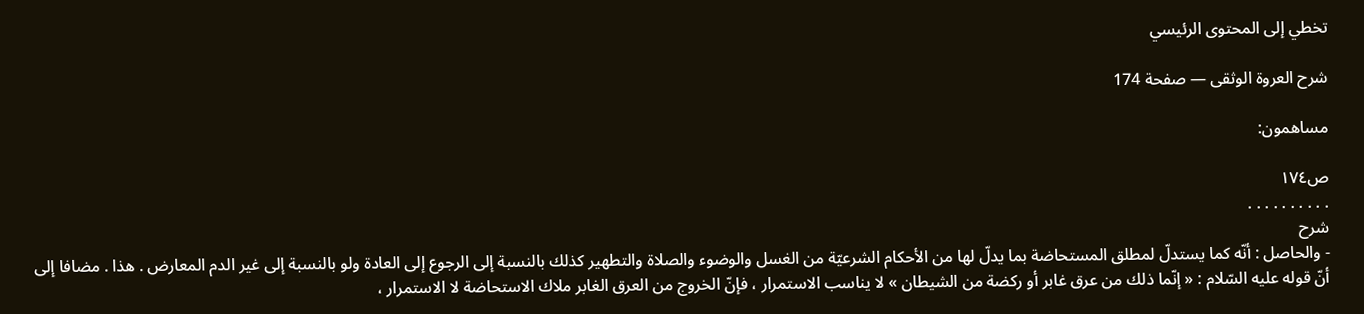تخطي إلى المحتوى الرئيسي

شرح العروة الوثقى — صفحة 174

مساهمون:

ص١٧٤
. . . . . . . . . .
شرح
- والحاصل : أنّه كما يستدلّ لمطلق المستحاضة بما يدلّ لها من الأحكام الشرعيّة من الغسل والوضوء والصلاة والتطهير كذلك بالنسبة إلى الرجوع إلى العادة ولو بالنسبة إلى غير الدم المعارض . هذا . مضافا إلى أنّ قوله عليه السّلام : « إنّما ذلك من عرق غابر أو ركضة من الشيطان » لا يناسب الاستمرار ، فإنّ الخروج من العرق الغابر ملاك الاستحاضة لا الاستمرار ،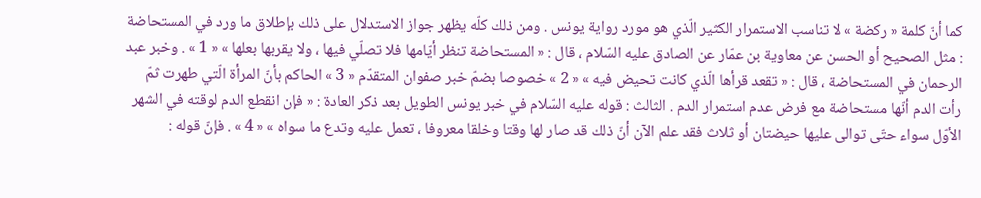كما أنّ كلمة « ركضة » لا تناسب الاستمرار الكثير الّذي هو مورد رواية يونس . ومن ذلك كلّه يظهر جواز الاستدلال على ذلك بإطلاق ما ورد في المستحاضة : مثل الصحيح أو الحسن عن معاوية بن عمّار عن الصادق عليه السّلام ، قال : « المستحاضة تنظر أيّامها فلا تصلّي فيها ، ولا يقربها بعلها » « 1 » . وخبر عبد الرحمان في المستحاضة ، قال : « تقعد قرأها الّذي كانت تحيض فيه » « 2 » خصوصا بضمّ خبر صفوان المتقدّم « 3 » الحاكم بأنّ المرأة الّتي طهرت ثمّ رأت الدم أنّها مستحاضة مع فرض عدم استمرار الدم . الثالث : قوله عليه السّلام في خبر يونس الطويل بعد ذكر العادة : « فإن انقطع الدم لوقته في الشهر الأوّل سواء حتّى توالى عليها حيضتان أو ثلاث فقد علم الآن أنّ ذلك قد صار لها وقتا وخلقا معروفا ، تعمل عليه وتدع ما سواه » « 4 » . فإنّ قوله :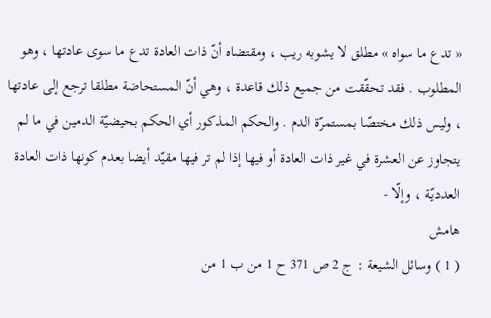« تدع ما سواه » مطلق لا يشوبه ريب ، ومقتضاه أنّ ذات العادة تدع ما سوى عادتها ، وهو المطلوب . فقد تحقّقت من جميع ذلك قاعدة ، وهي أنّ المستحاضة مطلقا ترجع إلى عادتها ، وليس ذلك مختصّا بمستمرّة الدم . والحكم المذكور أي الحكم بحيضيّة الدمين في ما لم يتجاوز عن العشرة في غير ذات العادة أو فيها إذا لم تر فيها مقيّد أيضا بعدم كونها ذات العادة العدديّة ، وإلّا -
هامش
( 1 ) وسائل الشيعة : ج 2 ص 371 ح 1 من ب 1 من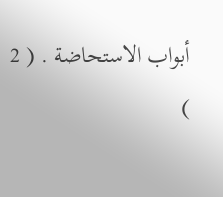أبواب الاستحاضة . ( 2 )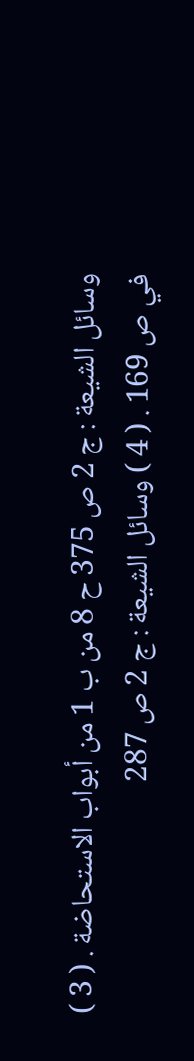وسائل الشيعة : ج 2 ص 375 ح 8 من ب 1 من أبواب الاستحاضة . ( 3 ) في ص 169 . ( 4 ) وسائل الشيعة : ج 2 ص 287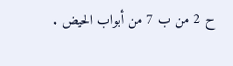ح 2 من ب 7 من أبواب الحيض .